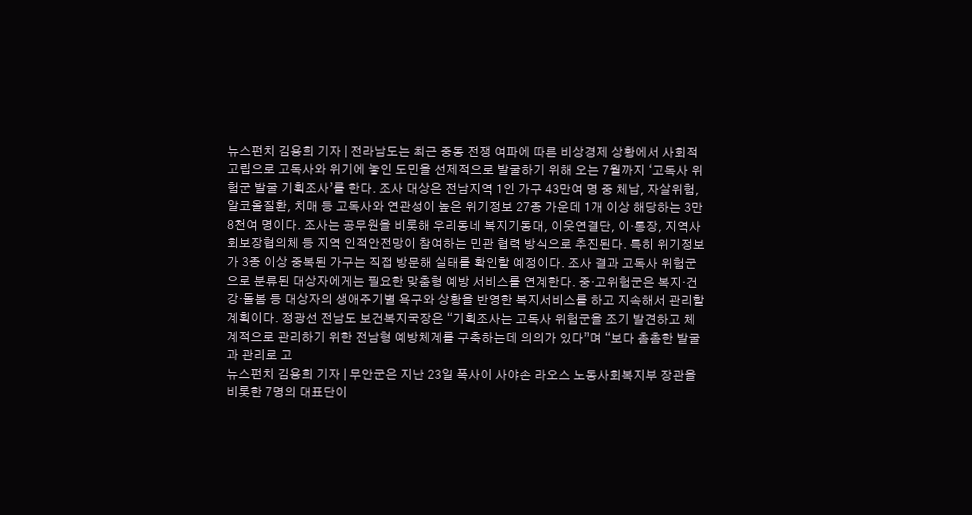뉴스펀치 김용희 기자 | 전라남도는 최근 중동 전쟁 여파에 따른 비상경제 상황에서 사회적 고립으로 고독사와 위기에 놓인 도민을 선제적으로 발굴하기 위해 오는 7월까지 ‘고독사 위험군 발굴 기획조사’를 한다. 조사 대상은 전남지역 1인 가구 43만여 명 중 체납, 자살위험, 알코올질환, 치매 등 고독사와 연관성이 높은 위기정보 27종 가운데 1개 이상 해당하는 3만 8천여 명이다. 조사는 공무원을 비롯해 우리동네 복지기동대, 이웃연결단, 이·통장, 지역사회보장협의체 등 지역 인적안전망이 참여하는 민관 협력 방식으로 추진된다. 특히 위기정보가 3종 이상 중복된 가구는 직접 방문해 실태를 확인할 예정이다. 조사 결과 고독사 위험군으로 분류된 대상자에게는 필요한 맞춤형 예방 서비스를 연계한다. 중·고위험군은 복지·건강·돌봄 등 대상자의 생애주기별 욕구와 상황을 반영한 복지서비스를 하고 지속해서 관리할 계획이다. 정광선 전남도 보건복지국장은 “기획조사는 고독사 위험군을 조기 발견하고 체계적으로 관리하기 위한 전남형 예방체계를 구축하는데 의의가 있다”며 “보다 촘촘한 발굴과 관리로 고
뉴스펀치 김용희 기자 | 무안군은 지난 23일 폭사이 사야손 라오스 노동사회복지부 장관을 비롯한 7명의 대표단이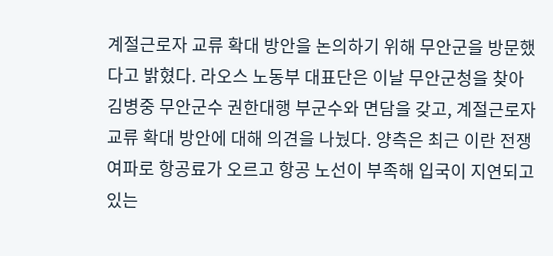계절근로자 교류 확대 방안을 논의하기 위해 무안군을 방문했다고 밝혔다. 라오스 노동부 대표단은 이날 무안군청을 찾아 김병중 무안군수 권한대행 부군수와 면담을 갖고, 계절근로자 교류 확대 방안에 대해 의견을 나눴다. 양측은 최근 이란 전쟁 여파로 항공료가 오르고 항공 노선이 부족해 입국이 지연되고 있는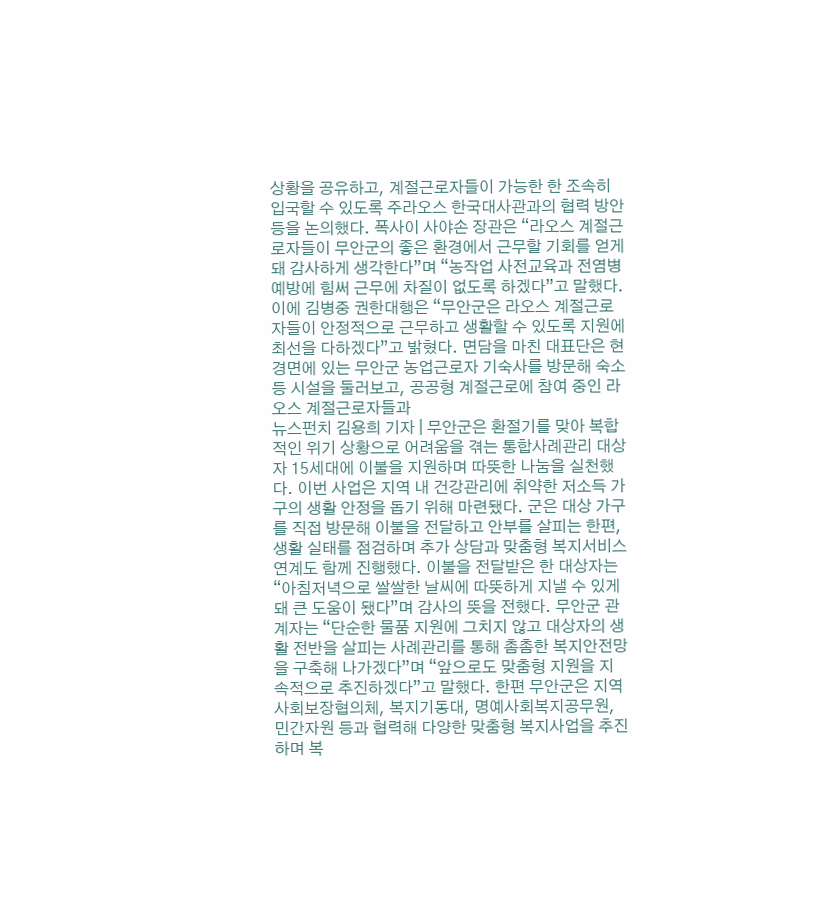상황을 공유하고, 계절근로자들이 가능한 한 조속히 입국할 수 있도록 주라오스 한국대사관과의 협력 방안 등을 논의했다. 폭사이 사야손 장관은 “라오스 계절근로자들이 무안군의 좋은 환경에서 근무할 기회를 얻게 돼 감사하게 생각한다”며 “농작업 사전교육과 전염병 예방에 힘써 근무에 차질이 없도록 하겠다”고 말했다. 이에 김병중 권한대행은 “무안군은 라오스 계절근로자들이 안정적으로 근무하고 생활할 수 있도록 지원에 최선을 다하겠다”고 밝혔다. 면담을 마친 대표단은 현경면에 있는 무안군 농업근로자 기숙사를 방문해 숙소 등 시설을 둘러보고, 공공형 계절근로에 참여 중인 라오스 계절근로자들과
뉴스펀치 김용희 기자 | 무안군은 환절기를 맞아 복합적인 위기 상황으로 어려움을 겪는 통합사례관리 대상자 15세대에 이불을 지원하며 따뜻한 나눔을 실천했다. 이번 사업은 지역 내 건강관리에 취약한 저소득 가구의 생활 안정을 돕기 위해 마련됐다. 군은 대상 가구를 직접 방문해 이불을 전달하고 안부를 살피는 한편, 생활 실태를 점검하며 추가 상담과 맞춤형 복지서비스 연계도 함께 진행했다. 이불을 전달받은 한 대상자는 “아침저녁으로 쌀쌀한 날씨에 따뜻하게 지낼 수 있게 돼 큰 도움이 됐다”며 감사의 뜻을 전했다. 무안군 관계자는 “단순한 물품 지원에 그치지 않고 대상자의 생활 전반을 살피는 사례관리를 통해 촘촘한 복지안전망을 구축해 나가겠다”며 “앞으로도 맞춤형 지원을 지속적으로 추진하겠다”고 말했다. 한편 무안군은 지역사회보장협의체, 복지기동대, 명예사회복지공무원, 민간자원 등과 협력해 다양한 맞춤형 복지사업을 추진하며 복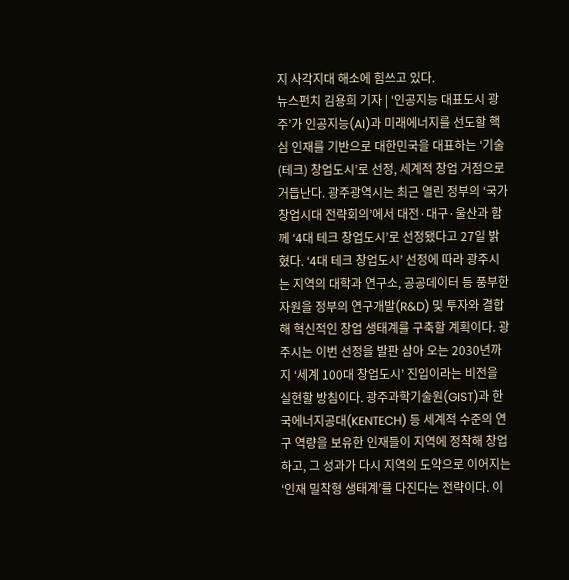지 사각지대 해소에 힘쓰고 있다.
뉴스펀치 김용희 기자 | ‘인공지능 대표도시 광주’가 인공지능(AI)과 미래에너지를 선도할 핵심 인재를 기반으로 대한민국을 대표하는 ‘기술(테크) 창업도시’로 선정, 세계적 창업 거점으로 거듭난다. 광주광역시는 최근 열린 정부의 ‘국가창업시대 전략회의’에서 대전·대구·울산과 함께 ‘4대 테크 창업도시’로 선정됐다고 27일 밝혔다. ‘4대 테크 창업도시’ 선정에 따라 광주시는 지역의 대학과 연구소, 공공데이터 등 풍부한 자원을 정부의 연구개발(R&D) 및 투자와 결합해 혁신적인 창업 생태계를 구축할 계획이다. 광주시는 이번 선정을 발판 삼아 오는 2030년까지 ‘세계 100대 창업도시’ 진입이라는 비전을 실현할 방침이다. 광주과학기술원(GIST)과 한국에너지공대(KENTECH) 등 세계적 수준의 연구 역량을 보유한 인재들이 지역에 정착해 창업하고, 그 성과가 다시 지역의 도약으로 이어지는 ‘인재 밀착형 생태계’를 다진다는 전략이다. 이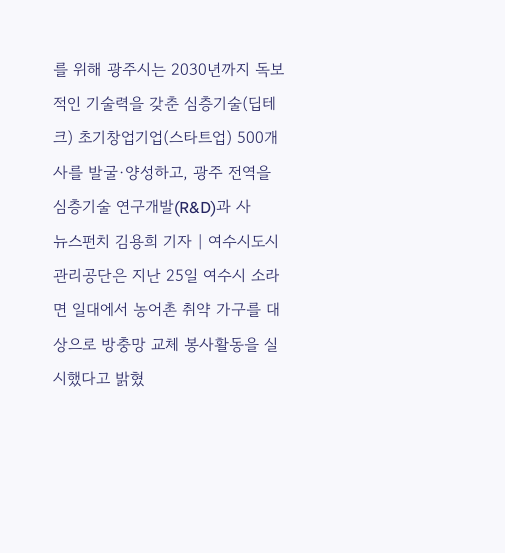를 위해 광주시는 2030년까지 독보적인 기술력을 갖춘 심층기술(딥테크) 초기창업기업(스타트업) 500개사를 발굴·양성하고, 광주 전역을 심층기술 연구개발(R&D)과 사
뉴스펀치 김용희 기자 | 여수시도시관리공단은 지난 25일 여수시 소라면 일대에서 농어촌 취약 가구를 대상으로 방충망 교체 봉사활동을 실시했다고 밝혔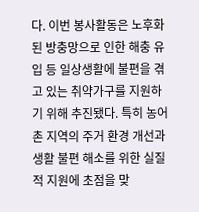다. 이번 봉사활동은 노후화된 방충망으로 인한 해충 유입 등 일상생활에 불편을 겪고 있는 취약가구를 지원하기 위해 추진됐다. 특히 농어촌 지역의 주거 환경 개선과 생활 불편 해소를 위한 실질적 지원에 초점을 맞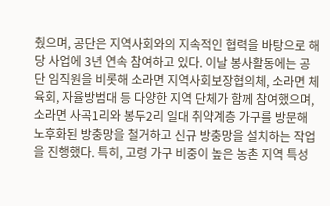췄으며, 공단은 지역사회와의 지속적인 협력을 바탕으로 해당 사업에 3년 연속 참여하고 있다. 이날 봉사활동에는 공단 임직원을 비롯해 소라면 지역사회보장협의체, 소라면 체육회, 자율방범대 등 다양한 지역 단체가 함께 참여했으며, 소라면 사곡1리와 봉두2리 일대 취약계층 가구를 방문해 노후화된 방충망을 철거하고 신규 방충망을 설치하는 작업을 진행했다. 특히, 고령 가구 비중이 높은 농촌 지역 특성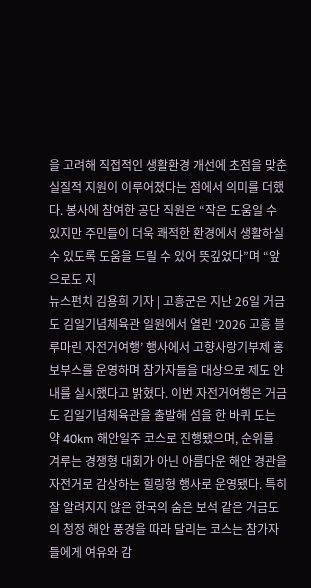을 고려해 직접적인 생활환경 개선에 초점을 맞춘 실질적 지원이 이루어졌다는 점에서 의미를 더했다. 봉사에 참여한 공단 직원은 “작은 도움일 수 있지만 주민들이 더욱 쾌적한 환경에서 생활하실 수 있도록 도움을 드릴 수 있어 뜻깊었다”며 “앞으로도 지
뉴스펀치 김용희 기자 | 고흥군은 지난 26일 거금도 김일기념체육관 일원에서 열린 ‘2026 고흥 블루마린 자전거여행’ 행사에서 고향사랑기부제 홍보부스를 운영하며 참가자들을 대상으로 제도 안내를 실시했다고 밝혔다. 이번 자전거여행은 거금도 김일기념체육관을 출발해 섬을 한 바퀴 도는 약 40km 해안일주 코스로 진행됐으며, 순위를 겨루는 경쟁형 대회가 아닌 아름다운 해안 경관을 자전거로 감상하는 힐링형 행사로 운영됐다. 특히 잘 알려지지 않은 한국의 숨은 보석 같은 거금도의 청정 해안 풍경을 따라 달리는 코스는 참가자들에게 여유와 감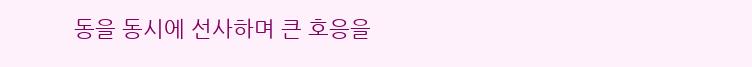동을 동시에 선사하며 큰 호응을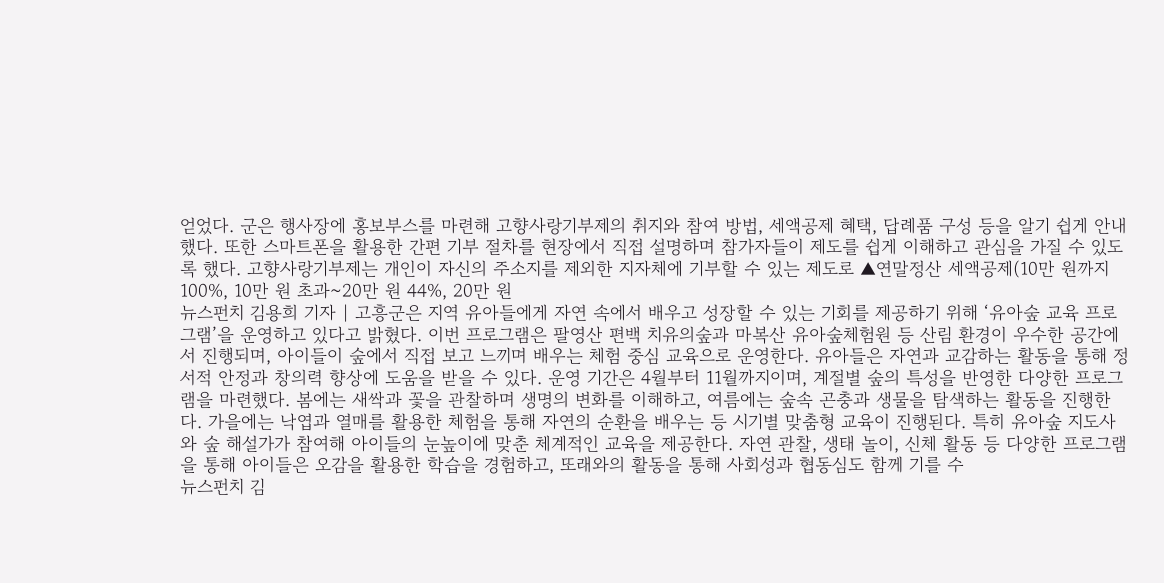얻었다. 군은 행사장에 홍보부스를 마련해 고향사랑기부제의 취지와 참여 방법, 세액공제 혜택, 답례품 구성 등을 알기 쉽게 안내했다. 또한 스마트폰을 활용한 간편 기부 절차를 현장에서 직접 설명하며 참가자들이 제도를 쉽게 이해하고 관심을 가질 수 있도록 했다. 고향사랑기부제는 개인이 자신의 주소지를 제외한 지자체에 기부할 수 있는 제도로 ▲연말정산 세액공제(10만 원까지 100%, 10만 원 초과~20만 원 44%, 20만 원
뉴스펀치 김용희 기자 | 고흥군은 지역 유아들에게 자연 속에서 배우고 성장할 수 있는 기회를 제공하기 위해 ‘유아숲 교육 프로그램’을 운영하고 있다고 밝혔다. 이번 프로그램은 팔영산 편백 치유의숲과 마복산 유아숲체험원 등 산림 환경이 우수한 공간에서 진행되며, 아이들이 숲에서 직접 보고 느끼며 배우는 체험 중심 교육으로 운영한다. 유아들은 자연과 교감하는 활동을 통해 정서적 안정과 창의력 향상에 도움을 받을 수 있다. 운영 기간은 4월부터 11월까지이며, 계절별 숲의 특성을 반영한 다양한 프로그램을 마련했다. 봄에는 새싹과 꽃을 관찰하며 생명의 변화를 이해하고, 여름에는 숲속 곤충과 생물을 탐색하는 활동을 진행한다. 가을에는 낙엽과 열매를 활용한 체험을 통해 자연의 순환을 배우는 등 시기별 맞춤형 교육이 진행된다. 특히 유아숲 지도사와 숲 해설가가 참여해 아이들의 눈높이에 맞춘 체계적인 교육을 제공한다. 자연 관찰, 생태 놀이, 신체 활동 등 다양한 프로그램을 통해 아이들은 오감을 활용한 학습을 경험하고, 또래와의 활동을 통해 사회성과 협동심도 함께 기를 수
뉴스펀치 김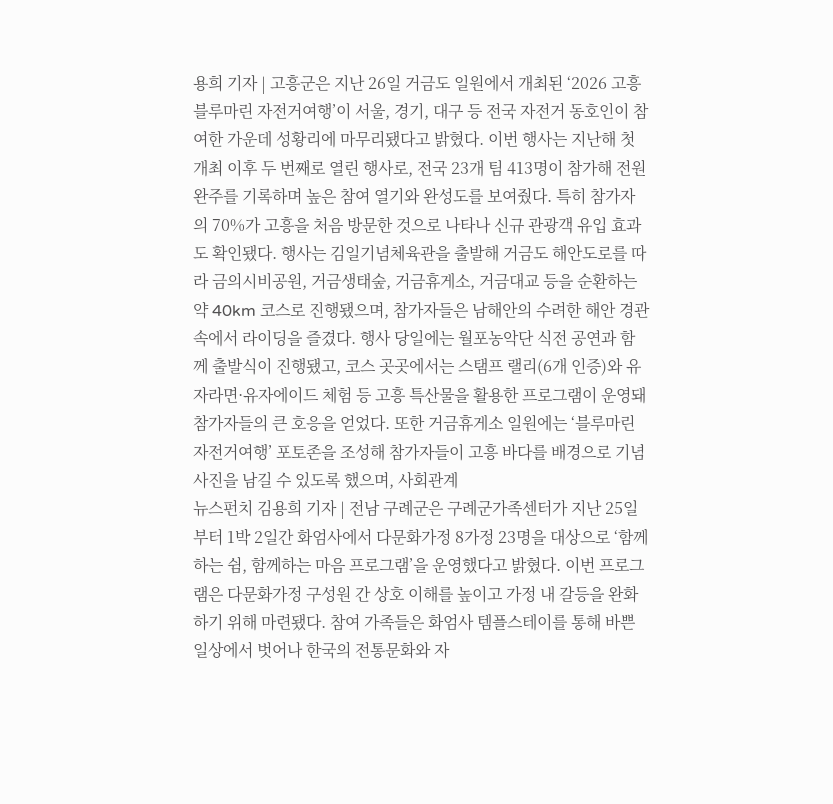용희 기자 | 고흥군은 지난 26일 거금도 일원에서 개최된 ‘2026 고흥 블루마린 자전거여행’이 서울, 경기, 대구 등 전국 자전거 동호인이 참여한 가운데 성황리에 마무리됐다고 밝혔다. 이번 행사는 지난해 첫 개최 이후 두 번째로 열린 행사로, 전국 23개 팀 413명이 참가해 전원 완주를 기록하며 높은 참여 열기와 완성도를 보여줬다. 특히 참가자의 70%가 고흥을 처음 방문한 것으로 나타나 신규 관광객 유입 효과도 확인됐다. 행사는 김일기념체육관을 출발해 거금도 해안도로를 따라 금의시비공원, 거금생태숲, 거금휴게소, 거금대교 등을 순환하는 약 40km 코스로 진행됐으며, 참가자들은 남해안의 수려한 해안 경관 속에서 라이딩을 즐겼다. 행사 당일에는 월포농악단 식전 공연과 함께 출발식이 진행됐고, 코스 곳곳에서는 스탬프 랠리(6개 인증)와 유자라면·유자에이드 체험 등 고흥 특산물을 활용한 프로그램이 운영돼 참가자들의 큰 호응을 얻었다. 또한 거금휴게소 일원에는 ‘블루마린 자전거여행’ 포토존을 조성해 참가자들이 고흥 바다를 배경으로 기념사진을 남길 수 있도록 했으며, 사회관계
뉴스펀치 김용희 기자 | 전남 구례군은 구례군가족센터가 지난 25일부터 1박 2일간 화엄사에서 다문화가정 8가정 23명을 대상으로 ‘함께하는 쉼, 함께하는 마음 프로그램’을 운영했다고 밝혔다. 이번 프로그램은 다문화가정 구성원 간 상호 이해를 높이고 가정 내 갈등을 완화하기 위해 마련됐다. 참여 가족들은 화엄사 템플스테이를 통해 바쁜 일상에서 벗어나 한국의 전통문화와 자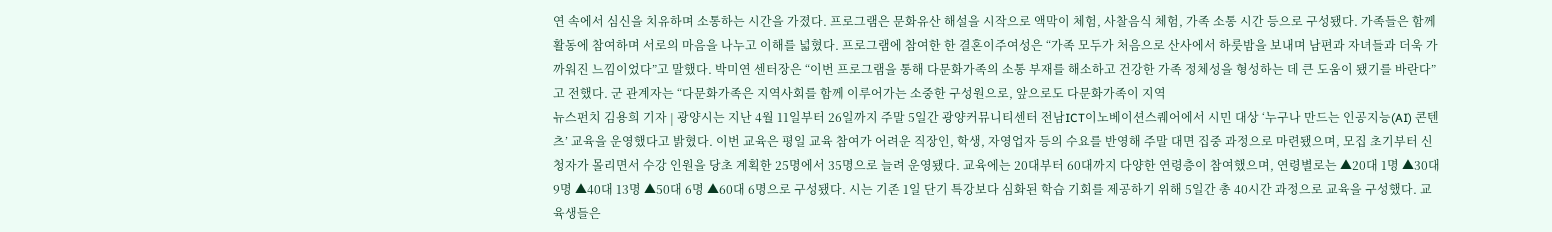연 속에서 심신을 치유하며 소통하는 시간을 가졌다. 프로그램은 문화유산 해설을 시작으로 액막이 체험, 사찰음식 체험, 가족 소통 시간 등으로 구성됐다. 가족들은 함께 활동에 참여하며 서로의 마음을 나누고 이해를 넓혔다. 프로그램에 참여한 한 결혼이주여성은 “가족 모두가 처음으로 산사에서 하룻밤을 보내며 남편과 자녀들과 더욱 가까워진 느낌이었다”고 말했다. 박미연 센터장은 “이번 프로그램을 통해 다문화가족의 소통 부재를 해소하고 건강한 가족 정체성을 형성하는 데 큰 도움이 됐기를 바란다”고 전했다. 군 관계자는 “다문화가족은 지역사회를 함께 이루어가는 소중한 구성원으로, 앞으로도 다문화가족이 지역
뉴스펀치 김용희 기자 | 광양시는 지난 4월 11일부터 26일까지 주말 5일간 광양커뮤니티센터 전남ICT이노베이션스퀘어에서 시민 대상 ‘누구나 만드는 인공지능(AI) 콘텐츠’ 교육을 운영했다고 밝혔다. 이번 교육은 평일 교육 참여가 어려운 직장인, 학생, 자영업자 등의 수요를 반영해 주말 대면 집중 과정으로 마련됐으며, 모집 초기부터 신청자가 몰리면서 수강 인원을 당초 계획한 25명에서 35명으로 늘려 운영됐다. 교육에는 20대부터 60대까지 다양한 연령층이 참여했으며, 연령별로는 ▲20대 1명 ▲30대 9명 ▲40대 13명 ▲50대 6명 ▲60대 6명으로 구성됐다. 시는 기존 1일 단기 특강보다 심화된 학습 기회를 제공하기 위해 5일간 총 40시간 과정으로 교육을 구성했다. 교육생들은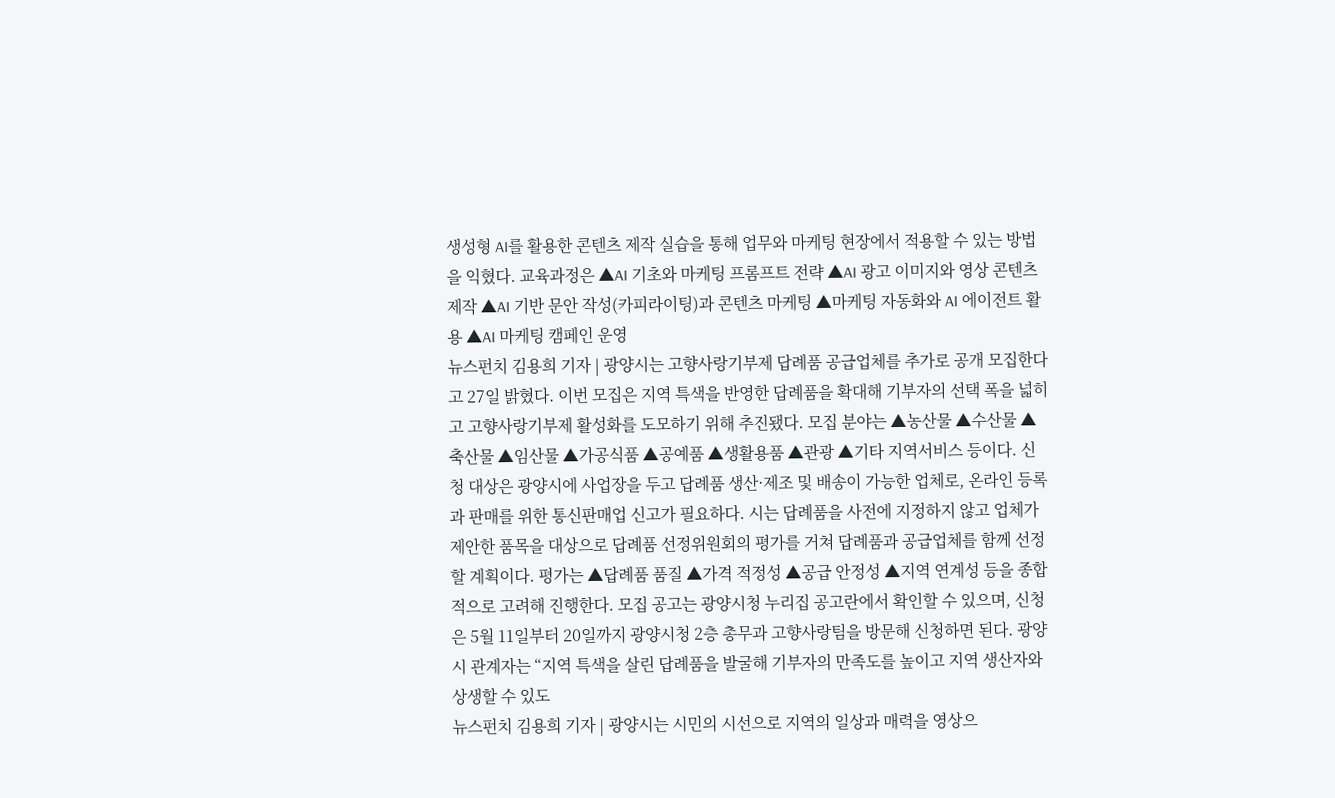생성형 AI를 활용한 콘텐츠 제작 실습을 통해 업무와 마케팅 현장에서 적용할 수 있는 방법을 익혔다. 교육과정은 ▲AI 기초와 마케팅 프롬프트 전략 ▲AI 광고 이미지와 영상 콘텐츠 제작 ▲AI 기반 문안 작성(카피라이팅)과 콘텐츠 마케팅 ▲마케팅 자동화와 AI 에이전트 활용 ▲AI 마케팅 캠페인 운영
뉴스펀치 김용희 기자 | 광양시는 고향사랑기부제 답례품 공급업체를 추가로 공개 모집한다고 27일 밝혔다. 이번 모집은 지역 특색을 반영한 답례품을 확대해 기부자의 선택 폭을 넓히고 고향사랑기부제 활성화를 도모하기 위해 추진됐다. 모집 분야는 ▲농산물 ▲수산물 ▲축산물 ▲임산물 ▲가공식품 ▲공예품 ▲생활용품 ▲관광 ▲기타 지역서비스 등이다. 신청 대상은 광양시에 사업장을 두고 답례품 생산·제조 및 배송이 가능한 업체로, 온라인 등록과 판매를 위한 통신판매업 신고가 필요하다. 시는 답례품을 사전에 지정하지 않고 업체가 제안한 품목을 대상으로 답례품 선정위원회의 평가를 거쳐 답례품과 공급업체를 함께 선정할 계획이다. 평가는 ▲답례품 품질 ▲가격 적정성 ▲공급 안정성 ▲지역 연계성 등을 종합적으로 고려해 진행한다. 모집 공고는 광양시청 누리집 공고란에서 확인할 수 있으며, 신청은 5월 11일부터 20일까지 광양시청 2층 총무과 고향사랑팀을 방문해 신청하면 된다. 광양시 관계자는 “지역 특색을 살린 답례품을 발굴해 기부자의 만족도를 높이고 지역 생산자와 상생할 수 있도
뉴스펀치 김용희 기자 | 광양시는 시민의 시선으로 지역의 일상과 매력을 영상으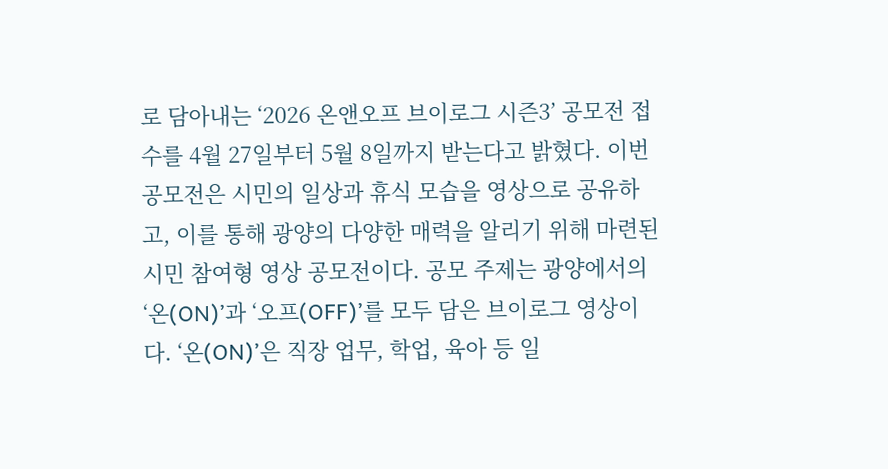로 담아내는 ‘2026 온앤오프 브이로그 시즌3’ 공모전 접수를 4월 27일부터 5월 8일까지 받는다고 밝혔다. 이번 공모전은 시민의 일상과 휴식 모습을 영상으로 공유하고, 이를 통해 광양의 다양한 매력을 알리기 위해 마련된 시민 참여형 영상 공모전이다. 공모 주제는 광양에서의 ‘온(ON)’과 ‘오프(OFF)’를 모두 담은 브이로그 영상이다. ‘온(ON)’은 직장 업무, 학업, 육아 등 일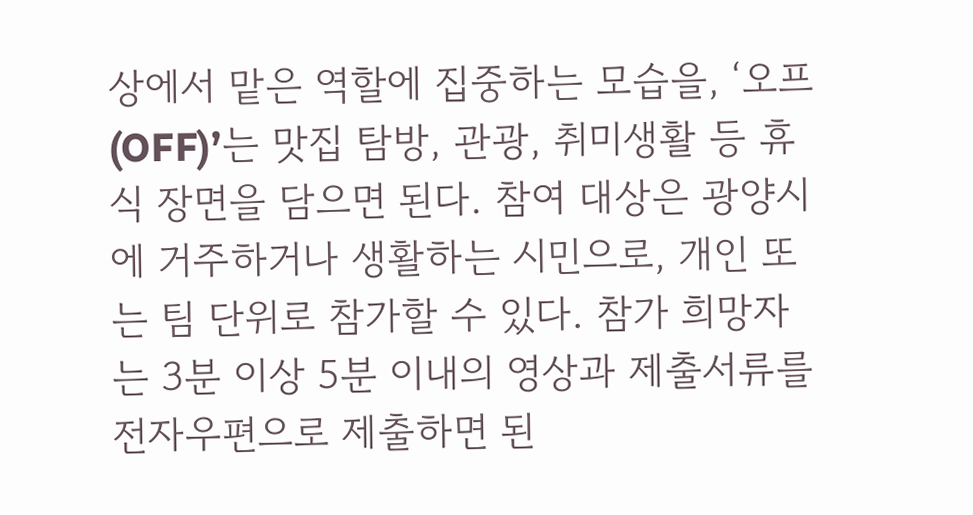상에서 맡은 역할에 집중하는 모습을, ‘오프(OFF)’는 맛집 탐방, 관광, 취미생활 등 휴식 장면을 담으면 된다. 참여 대상은 광양시에 거주하거나 생활하는 시민으로, 개인 또는 팀 단위로 참가할 수 있다. 참가 희망자는 3분 이상 5분 이내의 영상과 제출서류를 전자우편으로 제출하면 된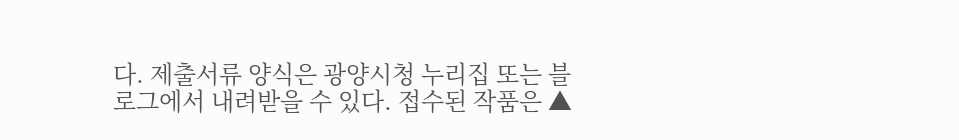다. 제출서류 양식은 광양시청 누리집 또는 블로그에서 내려받을 수 있다. 접수된 작품은 ▲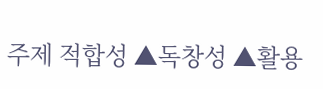주제 적합성 ▲독창성 ▲활용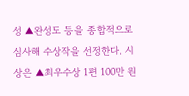성 ▲완성도 등을 종합적으로 심사해 수상작을 선정한다. 시상은 ▲최우수상 1편 100만 원